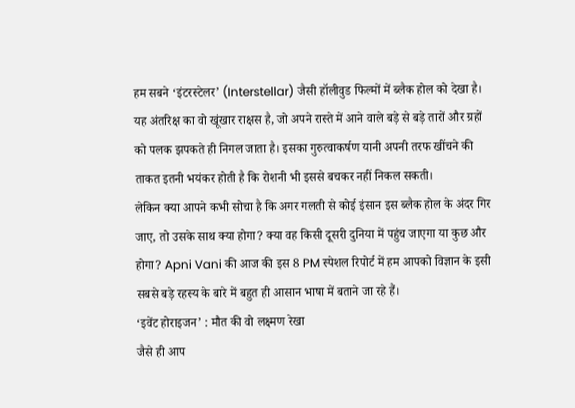हम सबने ‘इंटरस्टेलर’ (Interstellar) जैसी हॉलीवुड फिल्मों में ब्लैक होल को देखा है। यह अंतरिक्ष का वो खूंखार राक्षस है, जो अपने रास्ते में आने वाले बड़े से बड़े तारों और ग्रहों को पलक झपकते ही निगल जाता है। इसका गुरुत्वाकर्षण यानी अपनी तरफ खींचने की ताकत इतनी भयंकर होती है कि रोशनी भी इससे बचकर नहीं निकल सकती।
लेकिन क्या आपने कभी सोचा है कि अगर गलती से कोई इंसान इस ब्लैक होल के अंदर गिर जाए, तो उसके साथ क्या होगा? क्या वह किसी दूसरी दुनिया में पहुंच जाएगा या कुछ और होगा? Apni Vani की आज की इस 8 PM स्पेशल रिपोर्ट में हम आपको विज्ञान के इसी सबसे बड़े रहस्य के बारे में बहुत ही आसान भाषा में बताने जा रहे हैं।
‘इवेंट होराइजन’ : मौत की वो लक्ष्मण रेखा
जैसे ही आप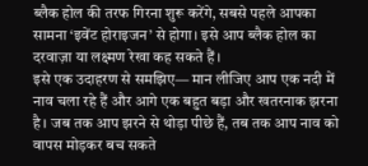ब्लैक होल की तरफ गिरना शुरू करेंगे, सबसे पहले आपका सामना ‘इवेंट होराइजन’ से होगा। इसे आप ब्लैक होल का दरवाज़ा या लक्ष्मण रेखा कह सकते हैं।
इसे एक उदाहरण से समझिए— मान लीजिए आप एक नदी में नाव चला रहे हैं और आगे एक बहुत बड़ा और खतरनाक झरना है। जब तक आप झरने से थोड़ा पीछे हैं, तब तक आप नाव को वापस मोड़कर बच सकते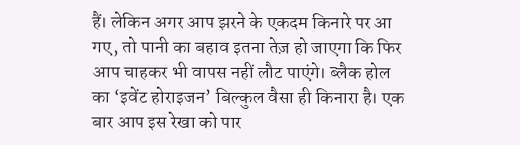हैं। लेकिन अगर आप झरने के एकदम किनारे पर आ गए, तो पानी का बहाव इतना तेज़ हो जाएगा कि फिर आप चाहकर भी वापस नहीं लौट पाएंगे। ब्लैक होल का ‘इवेंट होराइजन’ बिल्कुल वैसा ही किनारा है। एक बार आप इस रेखा को पार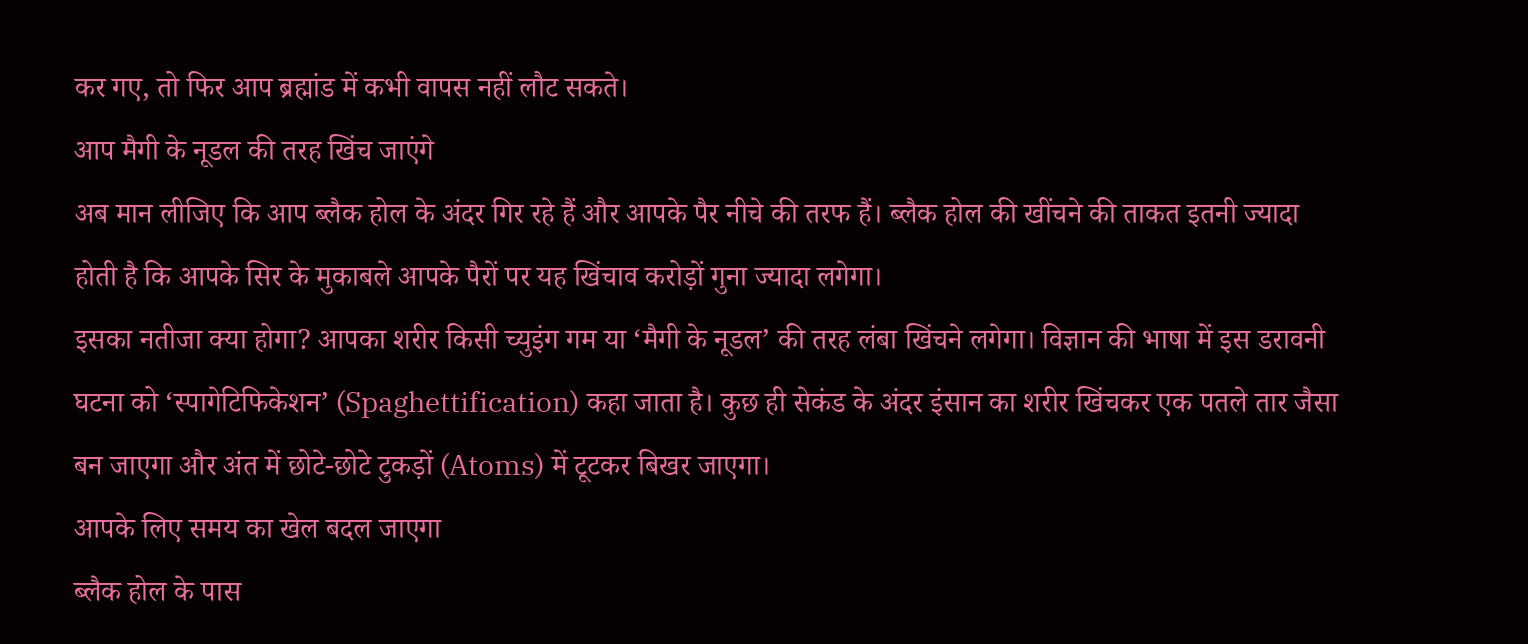कर गए, तो फिर आप ब्रह्मांड में कभी वापस नहीं लौट सकते।
आप मैगी के नूडल की तरह खिंच जाएंगे
अब मान लीजिए कि आप ब्लैक होल के अंदर गिर रहे हैं और आपके पैर नीचे की तरफ हैं। ब्लैक होल की खींचने की ताकत इतनी ज्यादा होती है कि आपके सिर के मुकाबले आपके पैरों पर यह खिंचाव करोड़ों गुना ज्यादा लगेगा।
इसका नतीजा क्या होगा? आपका शरीर किसी च्युइंग गम या ‘मैगी के नूडल’ की तरह लंबा खिंचने लगेगा। विज्ञान की भाषा में इस डरावनी घटना को ‘स्पागेटिफिकेशन’ (Spaghettification) कहा जाता है। कुछ ही सेकंड के अंदर इंसान का शरीर खिंचकर एक पतले तार जैसा बन जाएगा और अंत में छोटे-छोटे टुकड़ों (Atoms) में टूटकर बिखर जाएगा।
आपके लिए समय का खेल बदल जाएगा
ब्लैक होल के पास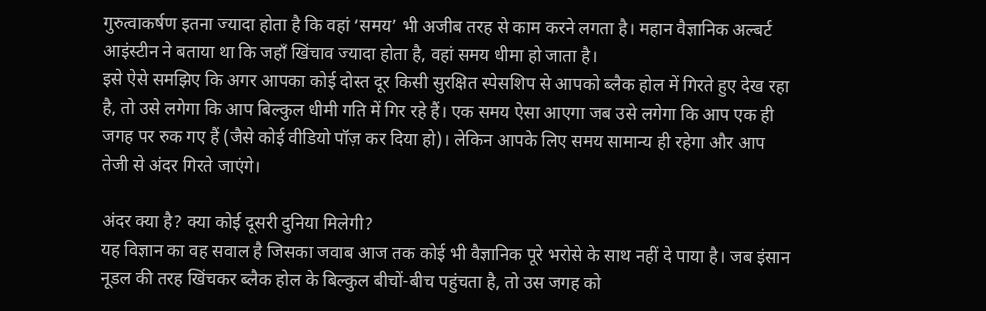गुरुत्वाकर्षण इतना ज्यादा होता है कि वहां ‘समय’ भी अजीब तरह से काम करने लगता है। महान वैज्ञानिक अल्बर्ट आइंस्टीन ने बताया था कि जहाँ खिंचाव ज्यादा होता है, वहां समय धीमा हो जाता है।
इसे ऐसे समझिए कि अगर आपका कोई दोस्त दूर किसी सुरक्षित स्पेसशिप से आपको ब्लैक होल में गिरते हुए देख रहा है, तो उसे लगेगा कि आप बिल्कुल धीमी गति में गिर रहे हैं। एक समय ऐसा आएगा जब उसे लगेगा कि आप एक ही जगह पर रुक गए हैं (जैसे कोई वीडियो पॉज़ कर दिया हो)। लेकिन आपके लिए समय सामान्य ही रहेगा और आप तेजी से अंदर गिरते जाएंगे।

अंदर क्या है? क्या कोई दूसरी दुनिया मिलेगी?
यह विज्ञान का वह सवाल है जिसका जवाब आज तक कोई भी वैज्ञानिक पूरे भरोसे के साथ नहीं दे पाया है। जब इंसान नूडल की तरह खिंचकर ब्लैक होल के बिल्कुल बीचों-बीच पहुंचता है, तो उस जगह को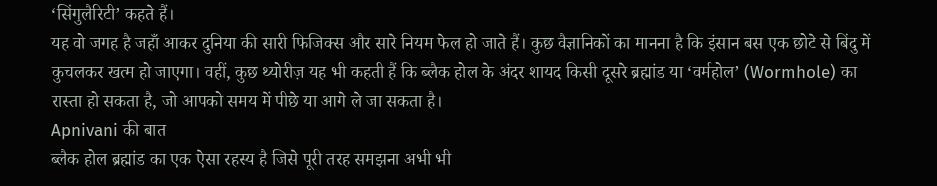‘सिंगुलैरिटी’ कहते हैं।
यह वो जगह है जहाँ आकर दुनिया की सारी फिजिक्स और सारे नियम फेल हो जाते हैं। कुछ वैज्ञानिकों का मानना है कि इंसान बस एक छोटे से बिंदु में कुचलकर खत्म हो जाएगा। वहीं, कुछ थ्योरीज़ यह भी कहती हैं कि ब्लैक होल के अंदर शायद किसी दूसरे ब्रह्मांड या ‘वर्महोल’ (Wormhole) का रास्ता हो सकता है, जो आपको समय में पीछे या आगे ले जा सकता है।
Apnivani की बात
ब्लैक होल ब्रह्मांड का एक ऐसा रहस्य है जिसे पूरी तरह समझना अभी भी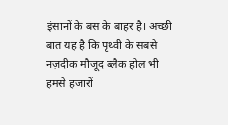इंसानों के बस के बाहर है। अच्छी बात यह है कि पृथ्वी के सबसे नज़दीक मौजूद ब्लैक होल भी हमसे हजारों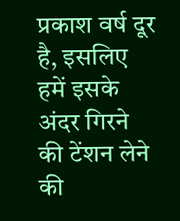प्रकाश वर्ष दूर है, इसलिए हमें इसके अंदर गिरने की टेंशन लेने की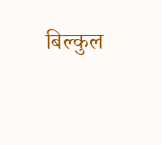बिल्कुल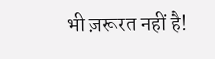भी ज़रूरत नहीं है!